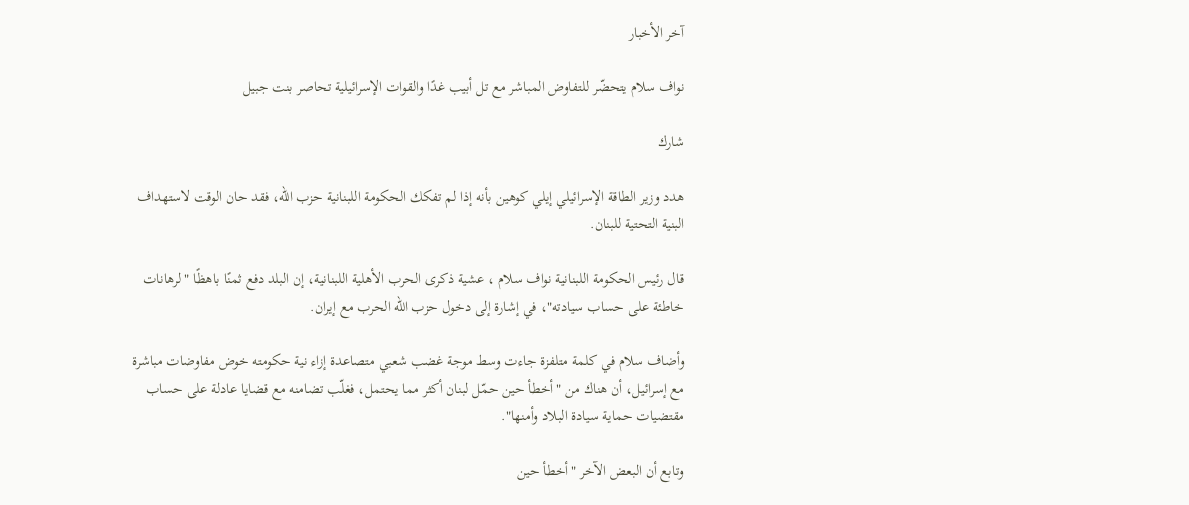آخر الأخبار

نواف سلام يتحضّر للتفاوض المباشر مع تل أبيب غدًا والقوات الإسرائيلية تحاصر بنت جبيل

شارك

هدد وزير الطاقة الإسرائيلي إيلي كوهين بأنه إذا لم تفكك الحكومة اللبنانية حزب الله، فقد حان الوقت لاستهداف البنية التحتية للبنان.

قال رئيس الحكومة اللبنانية نواف سلام ، عشية ذكرى الحرب الأهلية اللبنانية، إن البلد دفع ثمنًا باهظًا "لرهانات خاطئة على حساب سيادته"، في إشارة إلى دخول حزب الله الحرب مع إيران.

وأضاف سلام في كلمة متلفزة جاءت وسط موجة غضب شعبي متصاعدة إزاء نية حكومته خوض مفاوضات مباشرة مع إسرائيل، أن هناك من "أخطأ حين حمّل لبنان أكثر مما يحتمل، فغلّب تضامنه مع قضايا عادلة على حساب مقتضيات حماية سيادة البلاد وأمنها".

وتابع أن البعض الآخر "أخطأ حين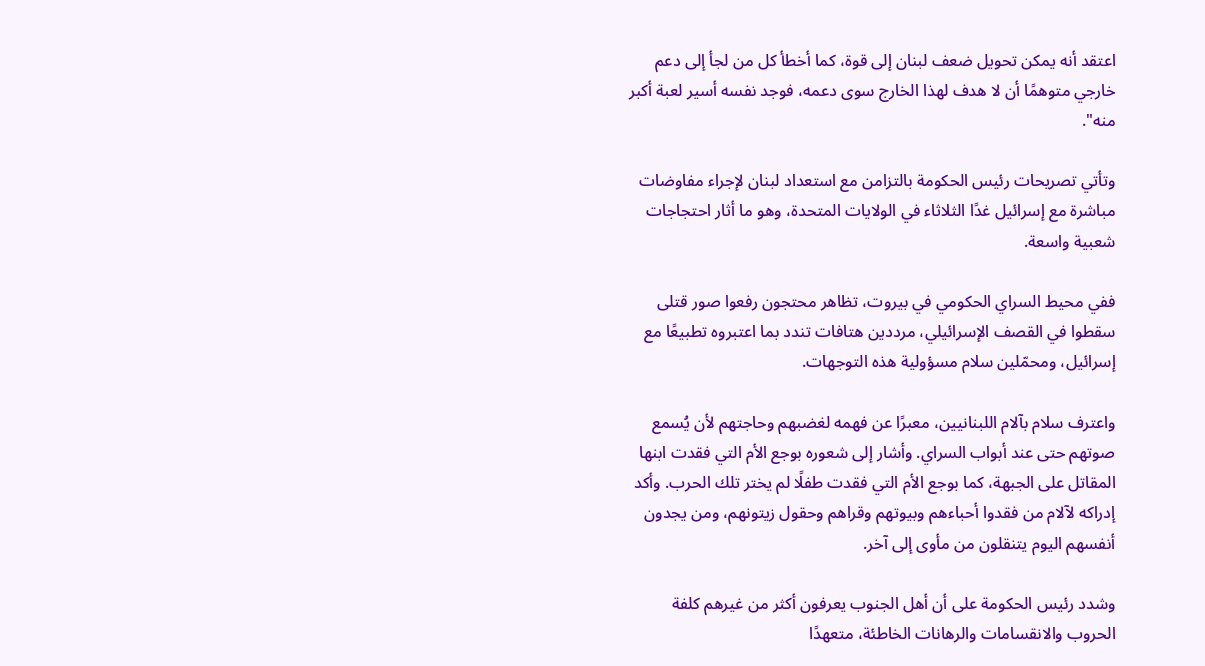اعتقد أنه يمكن تحويل ضعف لبنان إلى قوة، كما أخطأ كل من لجأ إلى دعم خارجي متوهمًا أن لا هدف لهذا الخارج سوى دعمه، فوجد نفسه أسير لعبة أكبر منه".

وتأتي تصريحات رئيس الحكومة بالتزامن مع استعداد لبنان لإجراء مفاوضات مباشرة مع إسرائيل غدًا الثلاثاء في الولايات المتحدة، وهو ما أثار احتجاجات شعبية واسعة.

ففي محيط السراي الحكومي في بيروت، تظاهر محتجون رفعوا صور قتلى سقطوا في القصف الإسرائيلي، مرددين هتافات تندد بما اعتبروه تطبيعًا مع إسرائيل، ومحمّلين سلام مسؤولية هذه التوجهات.

واعترف سلام بآلام اللبنانيين، معبرًا عن فهمه لغضبهم وحاجتهم لأن يُسمع صوتهم حتى عند أبواب السراي. وأشار إلى شعوره بوجع الأم التي فقدت ابنها المقاتل على الجبهة، كما بوجع الأم التي فقدت طفلًا لم يختر تلك الحرب. وأكد إدراكه لآلام من فقدوا أحباءهم وبيوتهم وقراهم وحقول زيتونهم، ومن يجدون أنفسهم اليوم يتنقلون من مأوى إلى آخر.

وشدد رئيس الحكومة على أن أهل الجنوب يعرفون أكثر من غيرهم كلفة الحروب والانقسامات والرهانات الخاطئة، متعهدًا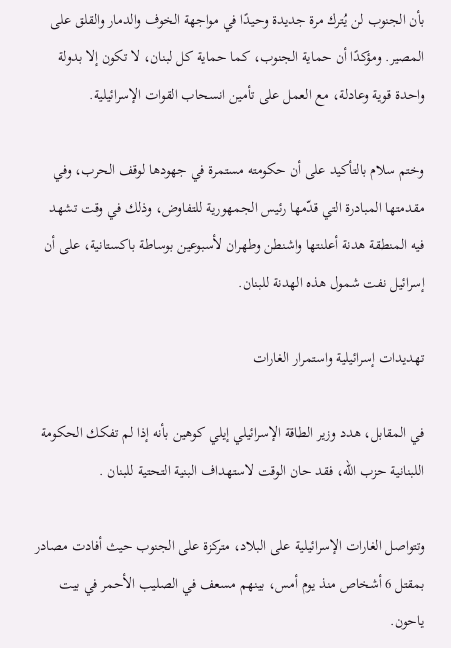بأن الجنوب لن يُترك مرة جديدة وحيدًا في مواجهة الخوف والدمار والقلق على المصير. ومؤكدًا أن حماية الجنوب، كما حماية كل لبنان، لا تكون إلا بدولة واحدة قوية وعادلة، مع العمل على تأمين انسحاب القوات الإسرائيلية.

وختم سلام بالتأكيد على أن حكومته مستمرة في جهودها لوقف الحرب، وفي مقدمتها المبادرة التي قدّمها رئيس الجمهورية للتفاوض، وذلك في وقت تشهد فيه المنطقة هدنة أعلنتها واشنطن وطهران لأسبوعين بوساطة باكستانية، على أن إسرائيل نفت شمول هذه الهدنة للبنان.

تهديدات إسرائيلية واستمرار الغارات

في المقابل، هدد وزير الطاقة الإسرائيلي إيلي كوهين بأنه إذا لم تفكك الحكومة اللبنانية حزب الله، فقد حان الوقت لاستهداف البنية التحتية للبنان .

وتتواصل الغارات الإسرائيلية على البلاد، متركزة على الجنوب حيث أفادت مصادر بمقتل 6 أشخاص منذ يوم أمس، بينهم مسعف في الصليب الأحمر في بيت ياحون.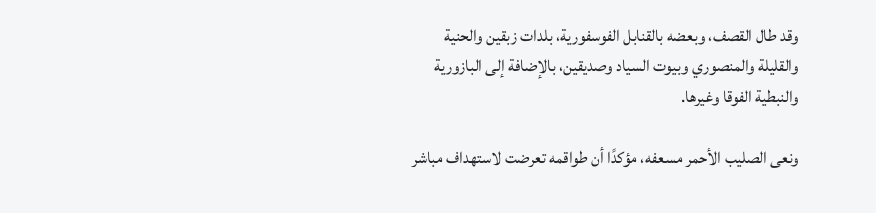وقد طال القصف، وبعضه بالقنابل الفوسفورية، بلدات زبقين والحنية والقليلة والمنصوري وبيوت السياد وصديقين، بالإضافة إلى البازورية والنبطية الفوقا وغيرها.

ونعى الصليب الأحمر مسعفه، مؤكدًا أن طواقمه تعرضت لاستهداف مباشر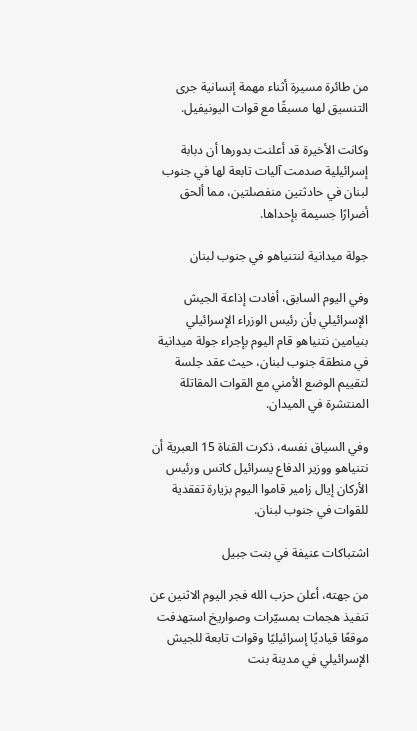من طائرة مسيرة أثناء مهمة إنسانية جرى التنسيق لها مسبقًا مع قوات اليونيفيل.

وكانت الأخيرة قد أعلنت بدورها أن دبابة إسرائيلية صدمت آليات تابعة لها في جنوب لبنان في حادثتين منفصلتين، مما ألحق أضرارًا جسيمة بإحداها.

جولة ميدانية لنتنياهو في جنوب لبنان

وفي اليوم السابق، أفادت إذاعة الجيش الإسرائيلي بأن رئيس الوزراء الإسرائيلي بنيامين نتنياهو قام اليوم بإجراء جولة ميدانية في منطقة جنوب لبنان، حيث عقد جلسة لتقييم الوضع الأمني مع القوات المقاتلة المنتشرة في الميدان.

وفي السياق نفسه، ذكرت القناة 15 العبرية أن نتنياهو ووزير الدفاع يسرائيل كاتس ورئيس الأركان إيال زامير قاموا اليوم بزيارة تفقدية للقوات في جنوب لبنان.

اشتباكات عنيفة في بنت جبيل

من جهته، أعلن حزب الله فجر اليوم الاثنين عن تنفيذ هجمات بمسيّرات وصواريخ استهدفت موقعًا قياديًا إسرائيليًا وقوات تابعة للجيش الإسرائيلي في مدينة بنت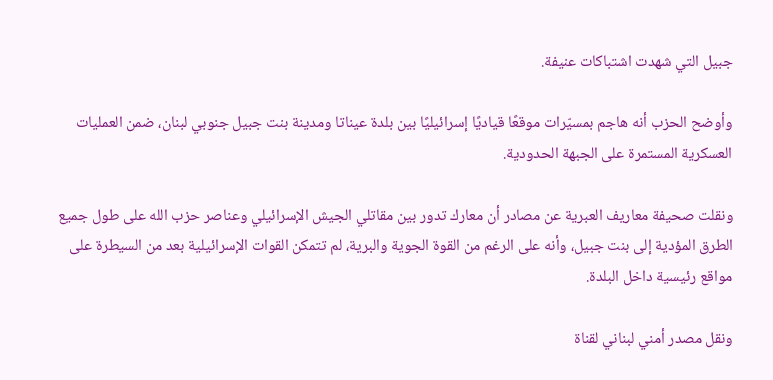جبيل التي شهدت اشتباكات عنيفة.

وأوضح الحزب أنه هاجم بمسيّرات موقعًا قياديًا إسرائيليًا بين بلدة عيناتا ومدينة بنت جبيل جنوبي لبنان، ضمن العمليات العسكرية المستمرة على الجبهة الحدودية.

ونقلت صحيفة معاريف العبرية عن مصادر أن معارك تدور بين مقاتلي الجيش الإسرائيلي وعناصر حزب الله على طول جميع الطرق المؤدية إلى بنت جبيل، وأنه على الرغم من القوة الجوية والبرية، لم تتمكن القوات الإسرائيلية بعد من السيطرة على مواقع رئيسية داخل البلدة.

ونقل مصدر أمني لبناني لقناة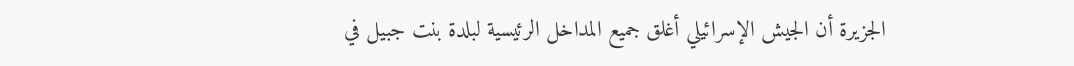الجزيرة أن الجيش الإسرائيلي أغلق جميع المداخل الرئيسية لبلدة بنت جبيل في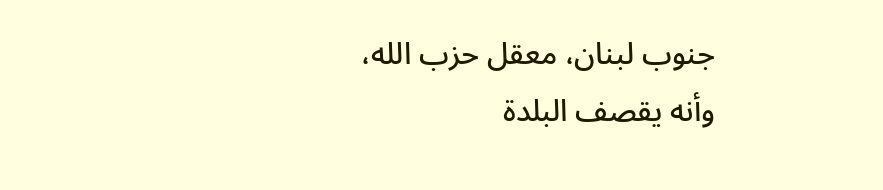جنوب لبنان، معقل حزب الله، وأنه يقصف البلدة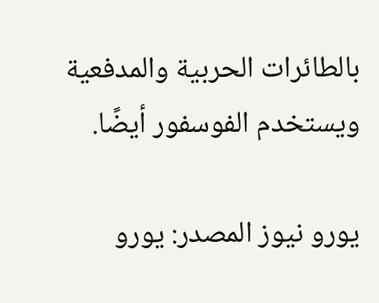بالطائرات الحربية والمدفعية ويستخدم الفوسفور أيضًا.

يورو نيوز المصدر: يورو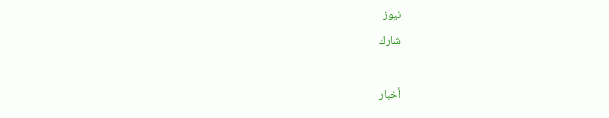نيوز
شارك

أخبار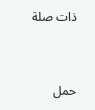ذات صلة



حمل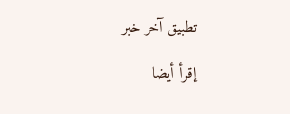تطبيق آخر خبر

إقرأ أيضا